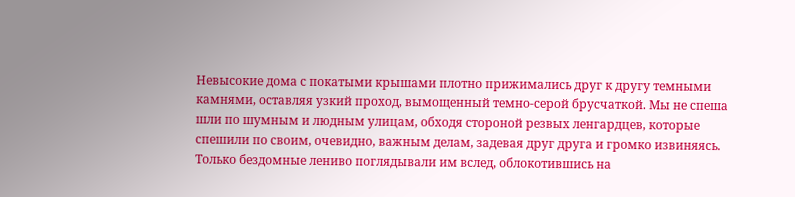Невысокие дома с покатыми крышами плотно прижимались друг к другу темными камнями, оставляя узкий проход, вымощенный темно-серой брусчаткой. Мы не спеша шли по шумным и людным улицам, обходя стороной резвых ленгардцев, которые спешили по своим, очевидно, важным делам, задевая друг друга и громко извиняясь. Только бездомные лениво поглядывали им вслед, облокотившись на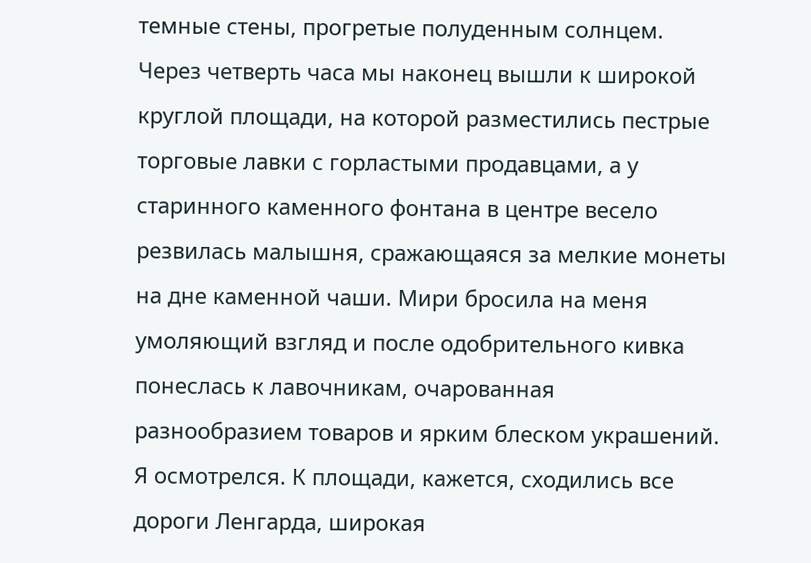темные стены, прогретые полуденным солнцем. Через четверть часа мы наконец вышли к широкой круглой площади, на которой разместились пестрые торговые лавки с горластыми продавцами, а у старинного каменного фонтана в центре весело резвилась малышня, сражающаяся за мелкие монеты на дне каменной чаши. Мири бросила на меня умоляющий взгляд и после одобрительного кивка понеслась к лавочникам, очарованная разнообразием товаров и ярким блеском украшений. Я осмотрелся. К площади, кажется, сходились все дороги Ленгарда, широкая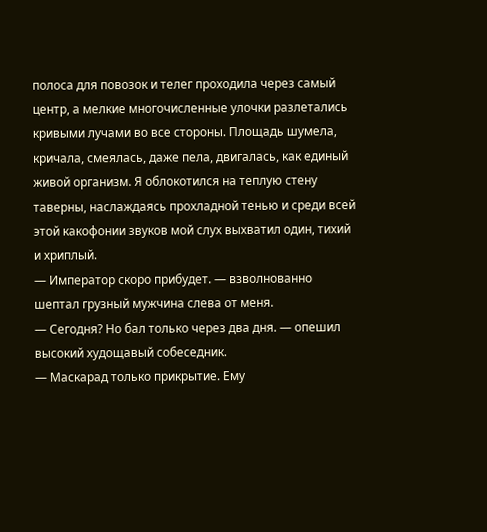полоса для повозок и телег проходила через самый центр, а мелкие многочисленные улочки разлетались кривыми лучами во все стороны. Площадь шумела, кричала, смеялась, даже пела, двигалась, как единый живой организм. Я облокотился на теплую стену таверны, наслаждаясь прохладной тенью и среди всей этой какофонии звуков мой слух выхватил один, тихий и хриплый.
— Император скоро прибудет. — взволнованно шептал грузный мужчина слева от меня.
— Сегодня? Но бал только через два дня. — опешил высокий худощавый собеседник.
— Маскарад только прикрытие. Ему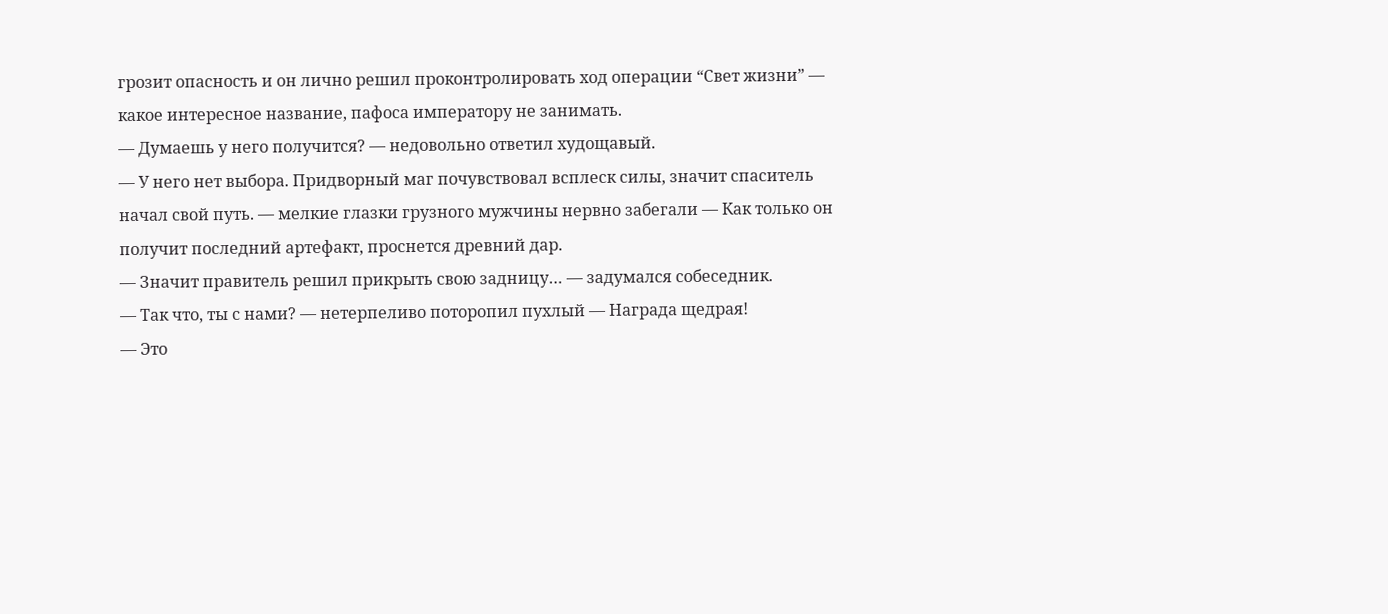грозит опасность и он лично решил проконтролировать ход операции “Свет жизни” — какое интересное название, пафоса императору не занимать.
— Думаешь у него получится? — недовольно ответил худощавый.
— У него нет выбора. Придворный маг почувствовал всплеск силы, значит спаситель начал свой путь. — мелкие глазки грузного мужчины нервно забегали — Как только он получит последний артефакт, проснется древний дар.
— Значит правитель решил прикрыть свою задницу… — задумался собеседник.
— Так что, ты с нами? — нетерпеливо поторопил пухлый — Награда щедрая!
— Это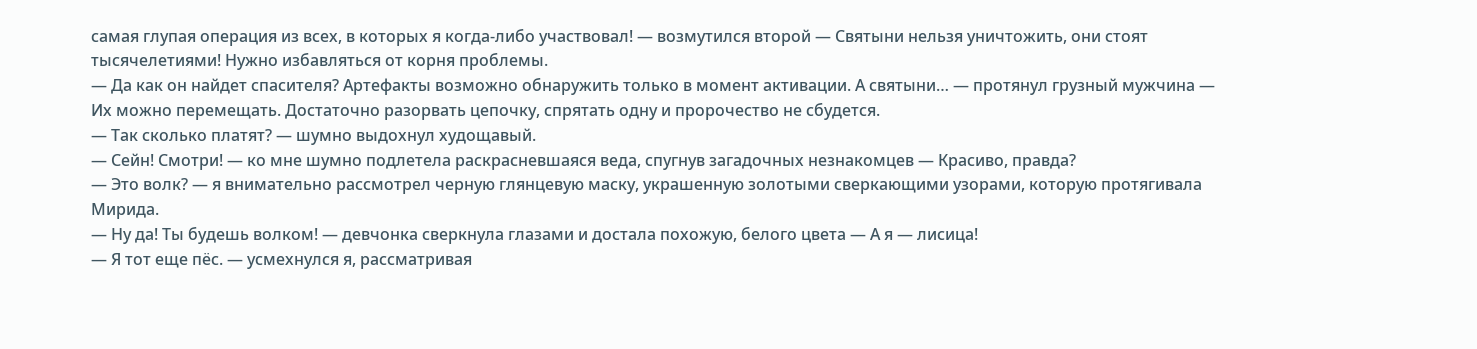самая глупая операция из всех, в которых я когда-либо участвовал! — возмутился второй — Святыни нельзя уничтожить, они стоят тысячелетиями! Нужно избавляться от корня проблемы.
— Да как он найдет спасителя? Артефакты возможно обнаружить только в момент активации. А святыни… — протянул грузный мужчина — Их можно перемещать. Достаточно разорвать цепочку, спрятать одну и пророчество не сбудется.
— Так сколько платят? — шумно выдохнул худощавый.
— Сейн! Смотри! — ко мне шумно подлетела раскрасневшаяся веда, спугнув загадочных незнакомцев — Красиво, правда?
— Это волк? — я внимательно рассмотрел черную глянцевую маску, украшенную золотыми сверкающими узорами, которую протягивала Мирида.
— Ну да! Ты будешь волком! — девчонка сверкнула глазами и достала похожую, белого цвета — А я — лисица!
— Я тот еще пёс. — усмехнулся я, рассматривая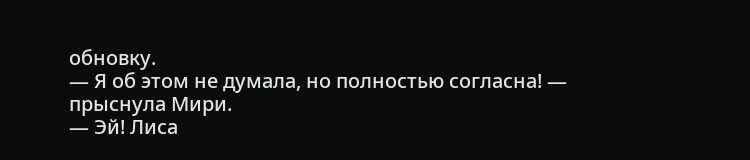обновку.
— Я об этом не думала, но полностью согласна! — прыснула Мири.
— Эй! Лиса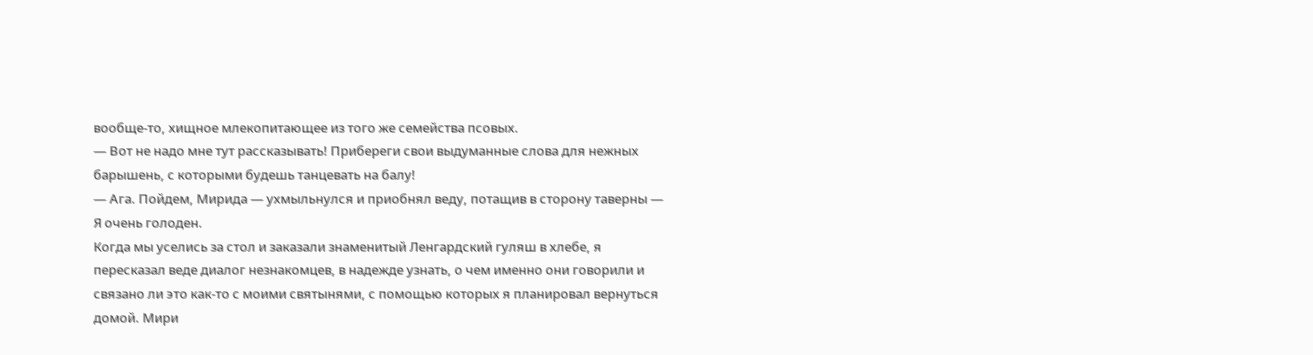вообще-то, хищное млекопитающее из того же семейства псовых.
— Вот не надо мне тут рассказывать! Прибереги свои выдуманные слова для нежных барышень, с которыми будешь танцевать на балу!
— Ага. Пойдем, Мирида — ухмыльнулся и приобнял веду, потащив в сторону таверны — Я очень голоден.
Когда мы уселись за стол и заказали знаменитый Ленгардский гуляш в хлебе, я пересказал веде диалог незнакомцев, в надежде узнать, о чем именно они говорили и связано ли это как-то с моими святынями, с помощью которых я планировал вернуться домой. Мири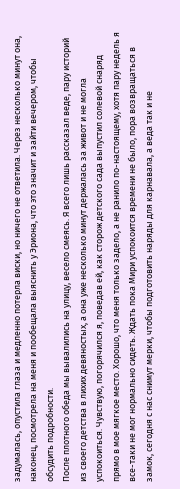задумалась, опустила глаза и медленно потерла виски, но ничего не ответила. Через несколько минут она, наконец, посмотрела на меня и пообещала выяснить у Эриона, что это значит и зайти вечером, чтобы обсудить подробности.
После плотного обеда мы вывалились на улицу, весело смеясь. Я всего лишь рассказал веде, пару историй из своего детства в лихих девяностых, а она уже несколько минут держалась за живот и не могла успокоиться. Чувствую, погорячился я, поведав ей, как сторож детского сада выпустил солевой снаряд прямо в мое мягкое место. Хорошо, что меня только задело, а не ранило по-настоящему, хотя пару недель я все-таки не мог нормально сидеть. Ждать пока Мири успокоится времени не было, пора возвращаться в замок, сегодня с нас снимут мерки, чтобы подготовить наряды для карнавала, а веда так и не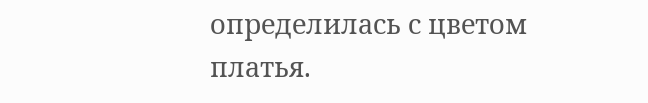определилась с цветом платья.